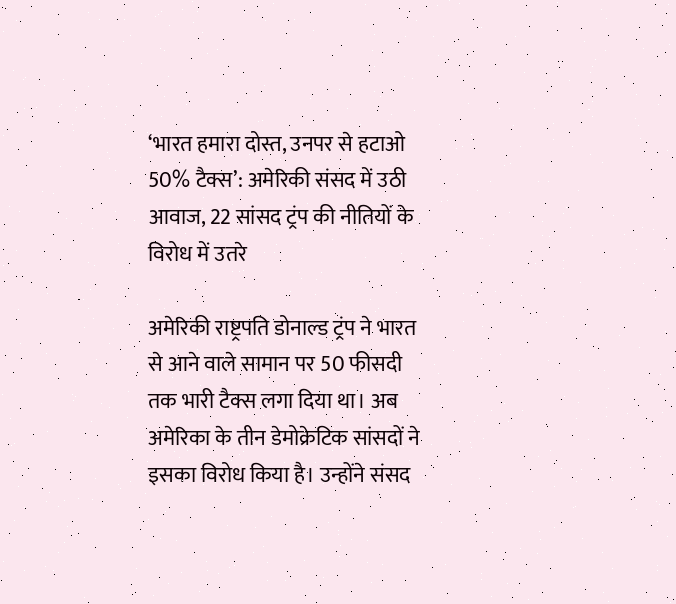‘भारत हमारा दोस्त, उनपर से हटाओ 50% टैक्स’: अमेरिकी संसद में उठी आवाज, 22 सांसद ट्रंप की नीतियों के विरोध में उतरे

अमेरिकी राष्ट्रपति डोनाल्ड ट्रंप ने भारत से आने वाले सामान पर 50 फीसदी तक भारी टैक्स लगा दिया था। अब अमेरिका के तीन डेमोक्रेटिक सांसदों ने इसका विरोध किया है। उन्होंने संसद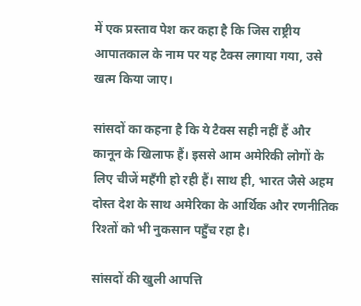में एक प्रस्ताव पेश कर कहा है कि जिस राष्ट्रीय आपातकाल के नाम पर यह टैक्स लगाया गया, उसे खत्म किया जाए।

सांसदों का कहना है कि ये टैक्स सही नहीं हैं और कानून के खिलाफ हैं। इससे आम अमेरिकी लोगों के लिए चीजें महँगी हो रही हैं। साथ ही, भारत जैसे अहम दोस्त देश के साथ अमेरिका के आर्थिक और रणनीतिक रिश्तों को भी नुकसान पहुँच रहा है।

सांसदों की खुली आपत्ति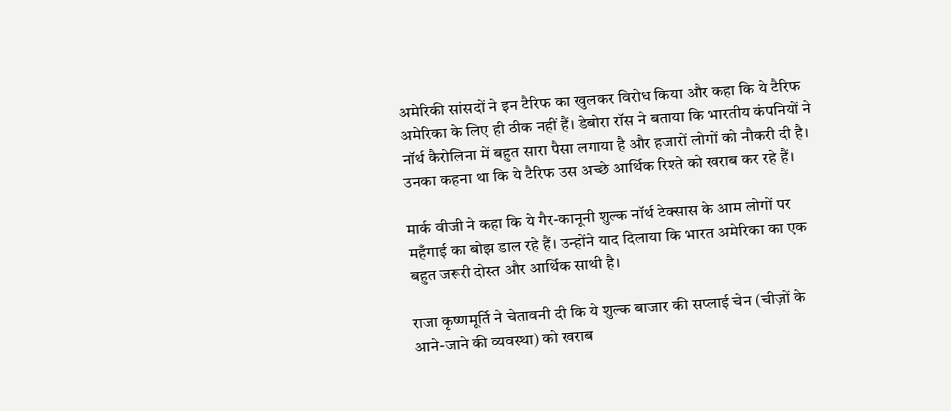अमेरिकी सांसदों ने इन टैरिफ का खुलकर विरोध किया और कहा कि ये टैरिफ अमेरिका के लिए ही ठीक नहीं हैं। डेबोरा रॉस ने बताया कि भारतीय कंपनियों ने नॉर्थ कैरोलिना में बहुत सारा पैसा लगाया है और हजारों लोगों को नौकरी दी है। उनका कहना था कि ये टैरिफ उस अच्छे आर्थिक रिश्ते को खराब कर रहे हैं।

मार्क वीजी ने कहा कि ये गैर-कानूनी शुल्क नॉर्थ टेक्सास के आम लोगों पर महँगाई का बोझ डाल रहे हैं। उन्होंने याद दिलाया कि भारत अमेरिका का एक बहुत जरूरी दोस्त और आर्थिक साथी है।

राजा कृष्णमूर्ति ने चेतावनी दी कि ये शुल्क बाजार की सप्लाई चेन (चीज़ों के आने-जाने की व्यवस्था) को खराब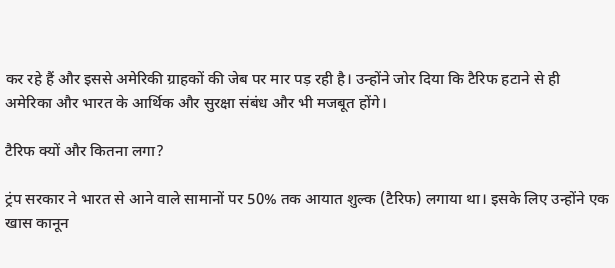कर रहे हैं और इससे अमेरिकी ग्राहकों की जेब पर मार पड़ रही है। उन्होंने जोर दिया कि टैरिफ हटाने से ही अमेरिका और भारत के आर्थिक और सुरक्षा संबंध और भी मजबूत होंगे।

टैरिफ क्यों और कितना लगा?

ट्रंप सरकार ने भारत से आने वाले सामानों पर 50% तक आयात शुल्क (टैरिफ) लगाया था। इसके लिए उन्होंने एक खास कानून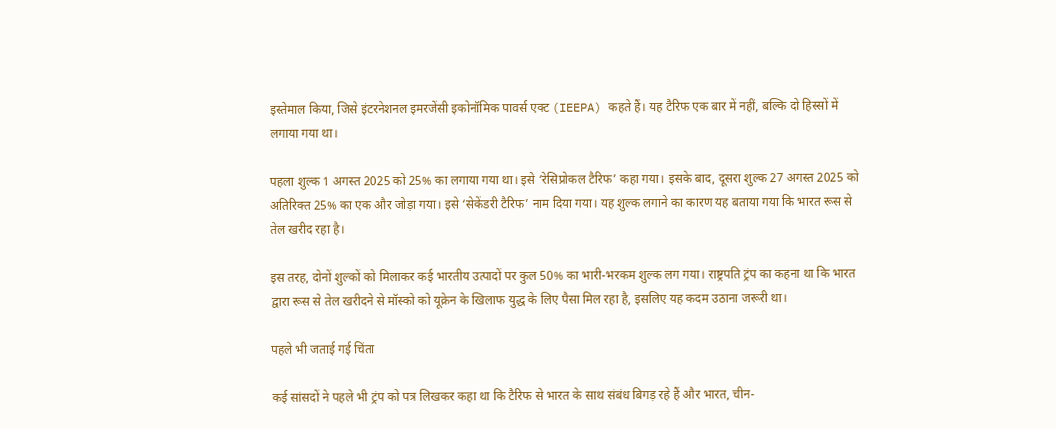इस्तेमाल किया, जिसे इंटरनेशनल इमरजेंसी इकोनॉमिक पावर्स एक्ट (IEEPA) कहते हैं। यह टैरिफ एक बार में नहीं, बल्कि दो हिस्सों में लगाया गया था।

पहला शुल्क 1 अगस्त 2025 को 25% का लगाया गया था। इसे ‘रेसिप्रोकल टैरिफ’ कहा गया। इसके बाद, दूसरा शुल्क 27 अगस्त 2025 को अतिरिक्त 25% का एक और जोड़ा गया। इसे ‘सेकेंडरी टैरिफ’ नाम दिया गया। यह शुल्क लगाने का कारण यह बताया गया कि भारत रूस से तेल खरीद रहा है।

इस तरह, दोनों शुल्कों को मिलाकर कई भारतीय उत्पादों पर कुल 50% का भारी-भरकम शुल्क लग गया। राष्ट्रपति ट्रंप का कहना था कि भारत द्वारा रूस से तेल खरीदने से मॉस्को को यूक्रेन के खिलाफ युद्ध के लिए पैसा मिल रहा है, इसलिए यह कदम उठाना जरूरी था।

पहले भी जताई गई चिंता

कई सांसदों ने पहले भी ट्रंप को पत्र लिखकर कहा था कि टैरिफ से भारत के साथ संबंध बिगड़ रहे हैं और भारत, चीन-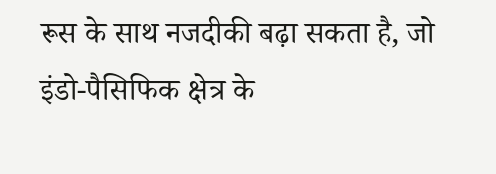रूस के साथ नजदीकी बढ़ा सकता है, जो इंडो-पैसिफिक क्षेत्र के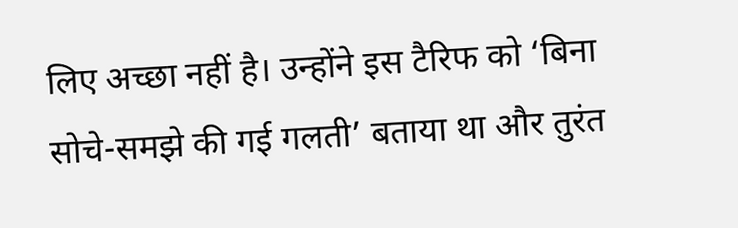लिए अच्छा नहीं है। उन्होंने इस टैरिफ को ‘बिना सोचे-समझे की गई गलती’ बताया था और तुरंत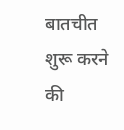बातचीत शुरू करने की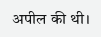अपील की थी।